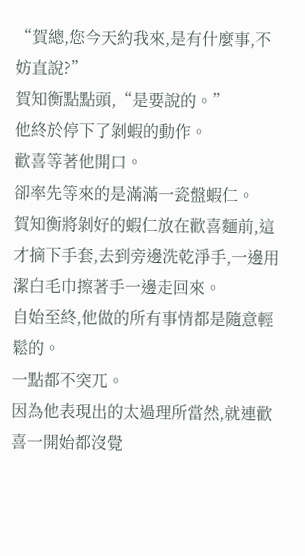“賀總,您今天約我來,是有什麼事,不妨直說?”
賀知衡點點頭,“是要說的。”
他終於停下了剝蝦的動作。
歡喜等著他開口。
卻率先等來的是滿滿一瓷盤蝦仁。
賀知衡將剝好的蝦仁放在歡喜麵前,這才摘下手套,去到旁邊洗乾淨手,一邊用潔白毛巾擦著手一邊走回來。
自始至終,他做的所有事情都是隨意輕鬆的。
一點都不突兀。
因為他表現出的太過理所當然,就連歡喜一開始都沒覺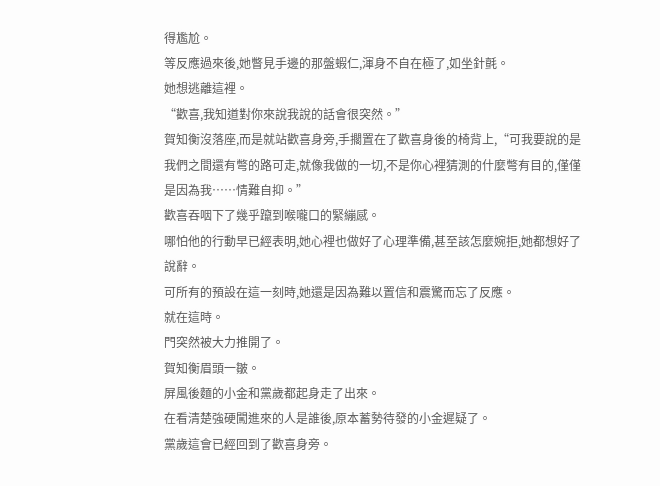得尷尬。
等反應過來後,她瞥見手邊的那盤蝦仁,渾身不自在極了,如坐針氈。
她想逃離這裡。
“歡喜,我知道對你來說我說的話會很突然。”
賀知衡沒落座,而是就站歡喜身旁,手擱置在了歡喜身後的椅背上,“可我要說的是我們之間還有彆的路可走,就像我做的一切,不是你心裡猜測的什麼彆有目的,僅僅是因為我……情難自抑。”
歡喜吞咽下了幾乎躥到喉嚨口的緊繃感。
哪怕他的行動早已經表明,她心裡也做好了心理準備,甚至該怎麼婉拒,她都想好了說辭。
可所有的預設在這一刻時,她還是因為難以置信和震驚而忘了反應。
就在這時。
門突然被大力推開了。
賀知衡眉頭一皺。
屏風後麵的小金和黨歲都起身走了出來。
在看清楚強硬闖進來的人是誰後,原本蓄勢待發的小金遲疑了。
黨歲這會已經回到了歡喜身旁。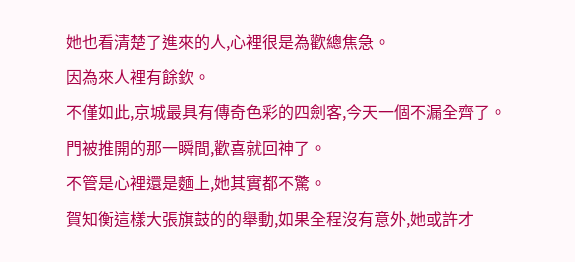她也看清楚了進來的人,心裡很是為歡總焦急。
因為來人裡有餘欽。
不僅如此,京城最具有傳奇色彩的四劍客,今天一個不漏全齊了。
門被推開的那一瞬間,歡喜就回神了。
不管是心裡還是麵上,她其實都不驚。
賀知衡這樣大張旗鼓的的舉動,如果全程沒有意外,她或許才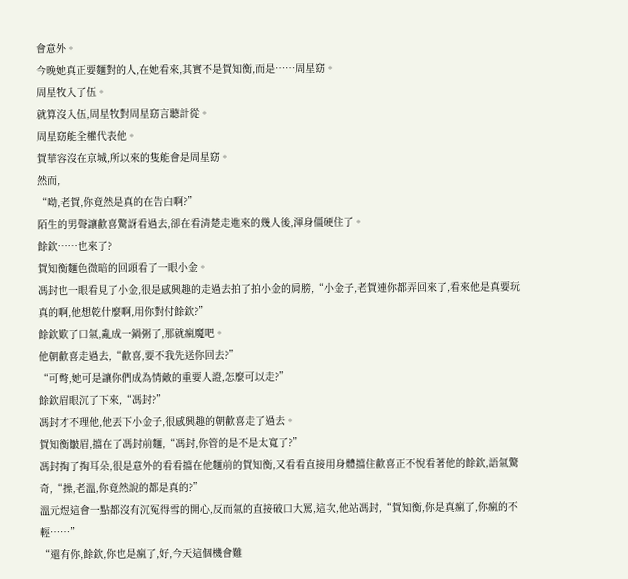會意外。
今晚她真正要麵對的人,在她看來,其實不是賀知衡,而是……周星窈。
周星牧入了伍。
就算沒入伍,周星牧對周星窈言聽計從。
周星窈能全權代表他。
賀華容沒在京城,所以來的隻能會是周星窈。
然而,
“呦,老賀,你竟然是真的在告白啊?”
陌生的男聲讓歡喜驚訝看過去,卻在看清楚走進來的幾人後,渾身僵硬住了。
餘欽……也來了?
賀知衡麵色微暗的回頭看了一眼小金。
馮封也一眼看見了小金,很是感興趣的走過去拍了拍小金的肩膀,“小金子,老賀連你都弄回來了,看來他是真要玩真的啊,他想乾什麼啊,用你對付餘欽?”
餘欽歎了口氣,亂成一鍋粥了,那就瘋魔吧。
他朝歡喜走過去,“歡喜,要不我先送你回去?”
“可彆,她可是讓你們成為情敵的重要人證,怎麼可以走?”
餘欽眉眼沉了下來,“馮封?”
馮封才不理他,他丟下小金子,很感興趣的朝歡喜走了過去。
賀知衡皺眉,擋在了馮封前麵,“馮封,你管的是不是太寬了?”
馮封掏了掏耳朵,很是意外的看看擋在他麵前的賀知衡,又看看直接用身體擋住歡喜正不悅看著他的餘欽,語氣驚奇,“操,老溫,你竟然說的都是真的?”
溫元煜這會一點都沒有沉冤得雪的開心,反而氣的直接破口大罵,這次,他站馮封,“賀知衡,你是真瘋了,你瘋的不輕……”
“還有你,餘欽,你也是瘋了,好,今天這個機會難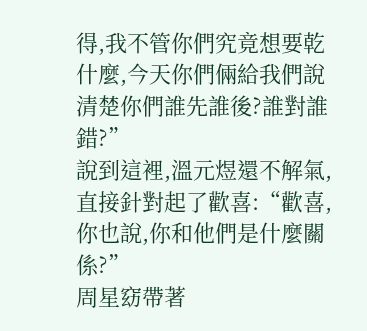得,我不管你們究竟想要乾什麼,今天你們倆給我們說清楚你們誰先誰後?誰對誰錯?”
說到這裡,溫元煜還不解氣,直接針對起了歡喜:“歡喜,你也說,你和他們是什麼關係?”
周星窈帶著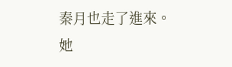秦月也走了進來。
她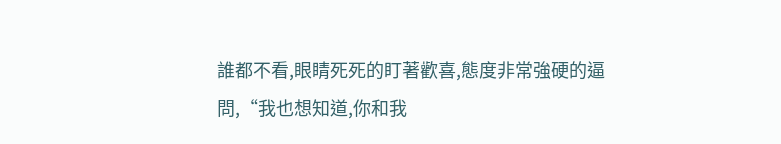誰都不看,眼睛死死的盯著歡喜,態度非常強硬的逼問,“我也想知道,你和我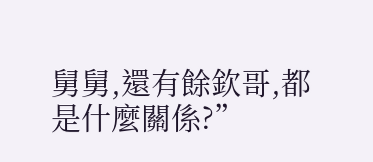舅舅,還有餘欽哥,都是什麼關係?”